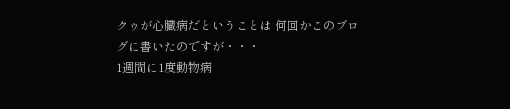クゥが心臓病だということは 何回かこのブログに書いたのですが・・・
1週間に1度動物病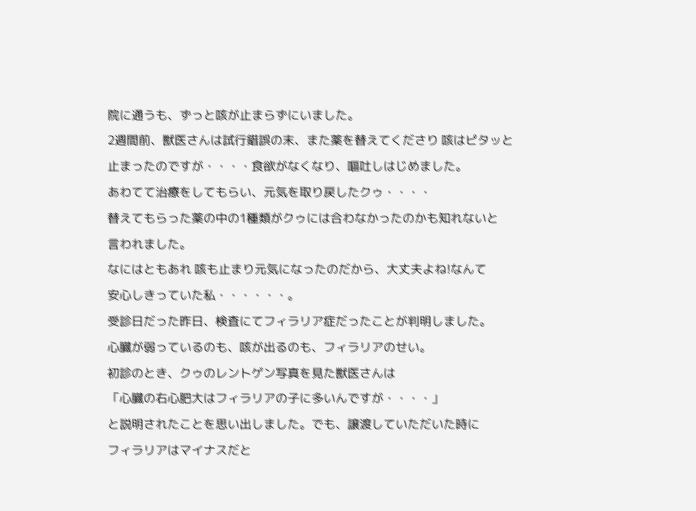院に通うも、ずっと咳が止まらずにいました。
2週間前、獣医さんは試行錯誤の末、また薬を替えてくださり 咳はピタッと
止まったのですが・・・・食欲がなくなり、嘔吐しはじめました。
あわてて治療をしてもらい、元気を取り戻したクゥ・・・・
替えてもらった薬の中の1種類がクゥには合わなかったのかも知れないと
言われました。
なにはともあれ 咳も止まり元気になったのだから、大丈夫よね!なんて
安心しきっていた私・・・・・・。
受診日だった昨日、検査にてフィラリア症だったことが判明しました。
心臓が弱っているのも、咳が出るのも、フィラリアのせい。
初診のとき、クゥのレントゲン写真を見た獣医さんは
「心臓の右心肥大はフィラリアの子に多いんですが・・・・」
と説明されたことを思い出しました。でも、譲渡していただいた時に
フィラリアはマイナスだと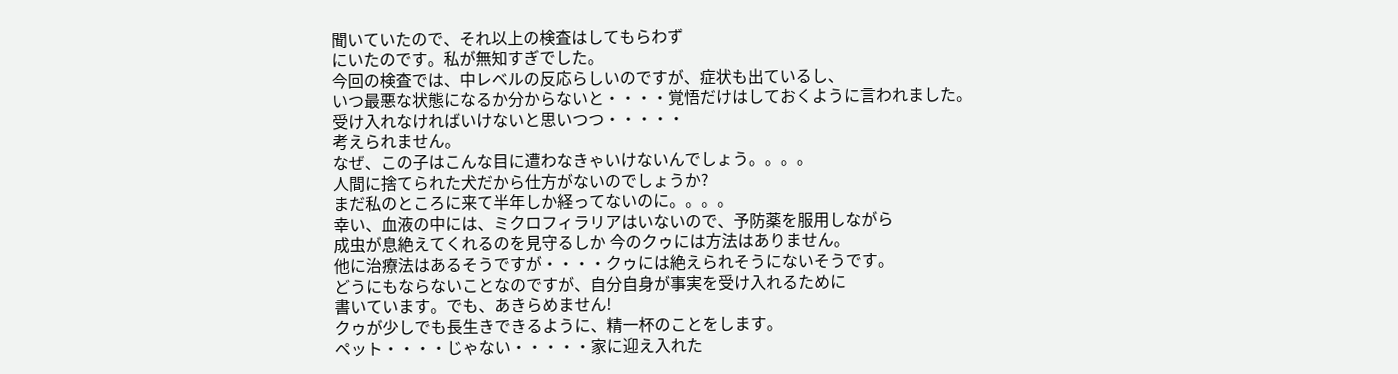聞いていたので、それ以上の検査はしてもらわず
にいたのです。私が無知すぎでした。
今回の検査では、中レベルの反応らしいのですが、症状も出ているし、
いつ最悪な状態になるか分からないと・・・・覚悟だけはしておくように言われました。
受け入れなければいけないと思いつつ・・・・・
考えられません。
なぜ、この子はこんな目に遭わなきゃいけないんでしょう。。。。
人間に捨てられた犬だから仕方がないのでしょうか?
まだ私のところに来て半年しか経ってないのに。。。。
幸い、血液の中には、ミクロフィラリアはいないので、予防薬を服用しながら
成虫が息絶えてくれるのを見守るしか 今のクゥには方法はありません。
他に治療法はあるそうですが・・・・クゥには絶えられそうにないそうです。
どうにもならないことなのですが、自分自身が事実を受け入れるために
書いています。でも、あきらめません!
クゥが少しでも長生きできるように、精一杯のことをします。
ペット・・・・じゃない・・・・・家に迎え入れた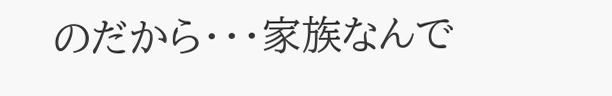のだから・・・家族なんで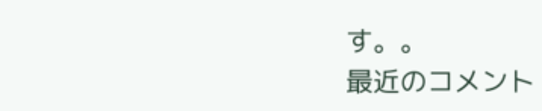す。。
最近のコメント